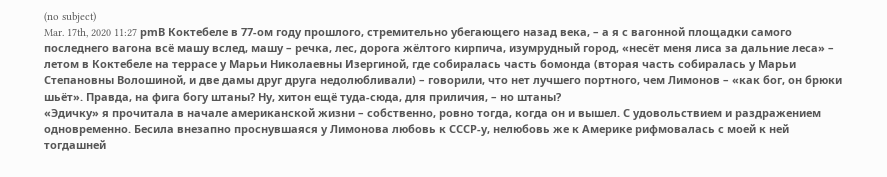(no subject)
Mar. 17th, 2020 11:27 pmВ Коктебеле в 77-ом году прошлого, стремительно убегающего назад века, – а я с вагонной площадки самого последнего вагона всё машу вслед, машу – речка, лес, дорога жёлтого кирпича, изумрудный город, «несёт меня лиса за дальние леса» – летом в Коктебеле на террасе у Марьи Николаевны Изергиной, где собиралась часть бомонда (вторая часть собиралась у Марьи Степановны Волошиной, и две дамы друг друга недолюбливали) – говорили, что нет лучшего портного, чем Лимонов – «как бог, он брюки шьёт». Правда, на фига богу штаны? Ну, хитон ещё туда-сюда, для приличия, – но штаны?
«Эдичку» я прочитала в начале американской жизни – собственно, ровно тогда, когда он и вышел. С удовольствием и раздражением одновременно. Бесила внезапно проснувшаяся у Лимонова любовь к СССР-у, нелюбовь же к Америке рифмовалась с моей к ней тогдашней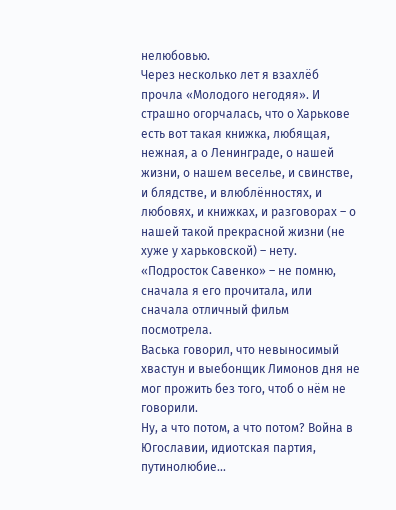нелюбовью.
Через несколько лет я взахлёб прочла «Молодого негодяя». И страшно огорчалась, что о Харькове есть вот такая книжка, любящая, нежная, а о Ленинграде, о нашей жизни, о нашем веселье, и свинстве, и блядстве, и влюблённостях, и любовях, и книжках, и разговорах – о нашей такой прекрасной жизни (не хуже у харьковской) – нету.
«Подросток Савенко» – не помню, сначала я его прочитала, или сначала отличный фильм посмотрела.
Васька говорил, что невыносимый хвастун и выебонщик Лимонов дня не мог прожить без того, чтоб о нём не говорили.
Ну, а что потом, а что потом? Война в Югославии, идиотская партия, путинолюбие...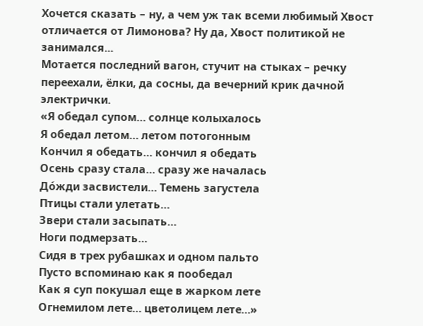Хочется сказать – ну, а чем уж так всеми любимый Хвост отличается от Лимонова? Ну да, Хвост политикой не занимался...
Мотается последний вагон, стучит на стыках – речку переехали, ёлки, да сосны, да вечерний крик дачной электрички.
«Я обедал супом… солнце колыхалось
Я обедал летом… летом потогонным
Кончил я обедать… кончил я обедать
Осень сразу стала… сразу же началась
Дóжди засвистели… Темень загустела
Птицы стали улетать…
Звери стали засыпать…
Ноги подмерзать…
Сидя в трех рубашках и одном пальто
Пусто вспоминаю как я пообедал
Как я суп покушал еще в жарком лете
Огнемилом лете… цветолицем лете…»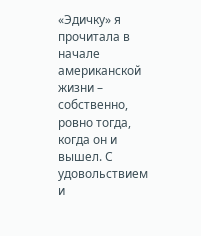«Эдичку» я прочитала в начале американской жизни – собственно, ровно тогда, когда он и вышел. С удовольствием и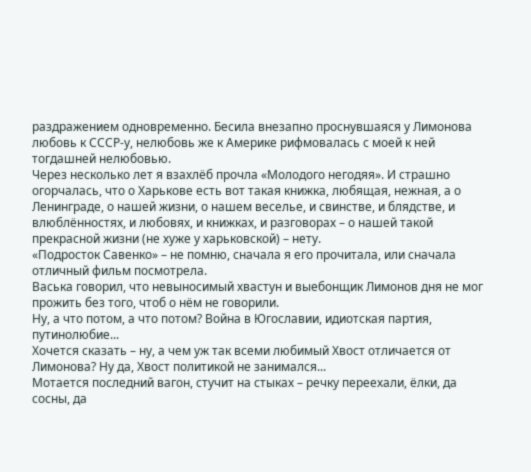раздражением одновременно. Бесила внезапно проснувшаяся у Лимонова любовь к СССР-у, нелюбовь же к Америке рифмовалась с моей к ней тогдашней нелюбовью.
Через несколько лет я взахлёб прочла «Молодого негодяя». И страшно огорчалась, что о Харькове есть вот такая книжка, любящая, нежная, а о Ленинграде, о нашей жизни, о нашем веселье, и свинстве, и блядстве, и влюблённостях, и любовях, и книжках, и разговорах – о нашей такой прекрасной жизни (не хуже у харьковской) – нету.
«Подросток Савенко» – не помню, сначала я его прочитала, или сначала отличный фильм посмотрела.
Васька говорил, что невыносимый хвастун и выебонщик Лимонов дня не мог прожить без того, чтоб о нём не говорили.
Ну, а что потом, а что потом? Война в Югославии, идиотская партия, путинолюбие...
Хочется сказать – ну, а чем уж так всеми любимый Хвост отличается от Лимонова? Ну да, Хвост политикой не занимался...
Мотается последний вагон, стучит на стыках – речку переехали, ёлки, да сосны, да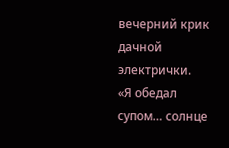вечерний крик дачной электрички.
«Я обедал супом… солнце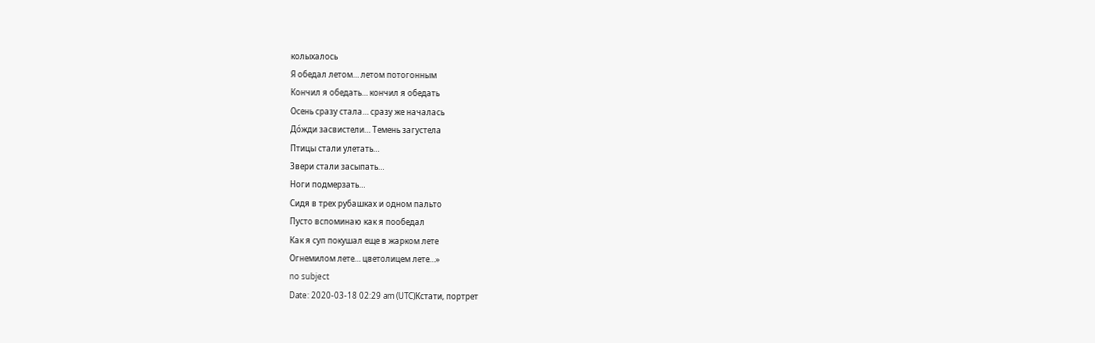колыхалось
Я обедал летом… летом потогонным
Кончил я обедать… кончил я обедать
Осень сразу стала… сразу же началась
Дóжди засвистели… Темень загустела
Птицы стали улетать…
Звери стали засыпать…
Ноги подмерзать…
Сидя в трех рубашках и одном пальто
Пусто вспоминаю как я пообедал
Как я суп покушал еще в жарком лете
Огнемилом лете… цветолицем лете…»
no subject
Date: 2020-03-18 02:29 am (UTC)Кстати, портрет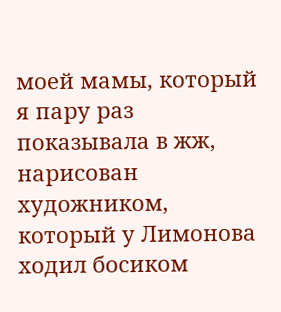моей мамы, который я пару раз показывала в жж, нарисован художником, который у Лимонова ходил босиком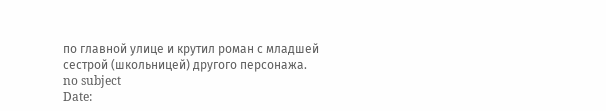по главной улице и крутил роман с младшей сестрой (школьницей) другого персонажа.
no subject
Date: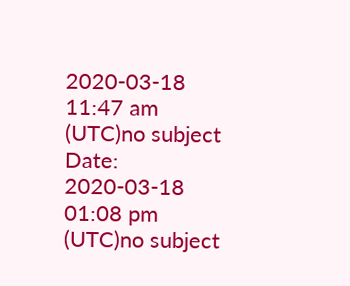2020-03-18 11:47 am (UTC)no subject
Date: 2020-03-18 01:08 pm (UTC)no subject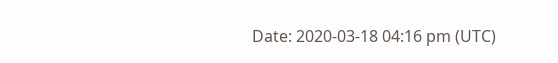Date: 2020-03-18 04:16 pm (UTC)